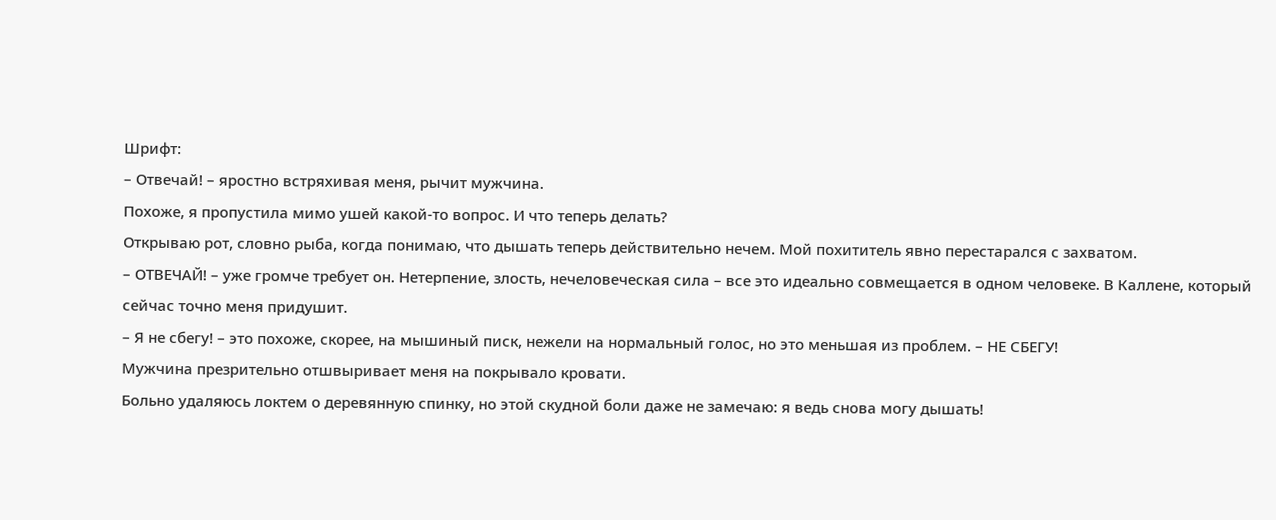Шрифт:
– Отвечай! – яростно встряхивая меня, рычит мужчина.
Похоже, я пропустила мимо ушей какой-то вопрос. И что теперь делать?
Открываю рот, словно рыба, когда понимаю, что дышать теперь действительно нечем. Мой похититель явно перестарался с захватом.
– ОТВЕЧАЙ! – уже громче требует он. Нетерпение, злость, нечеловеческая сила – все это идеально совмещается в одном человеке. В Каллене, который сейчас точно меня придушит.
– Я не сбегу! – это похоже, скорее, на мышиный писк, нежели на нормальный голос, но это меньшая из проблем. – НЕ СБЕГУ!
Мужчина презрительно отшвыривает меня на покрывало кровати.
Больно удаляюсь локтем о деревянную спинку, но этой скудной боли даже не замечаю: я ведь снова могу дышать!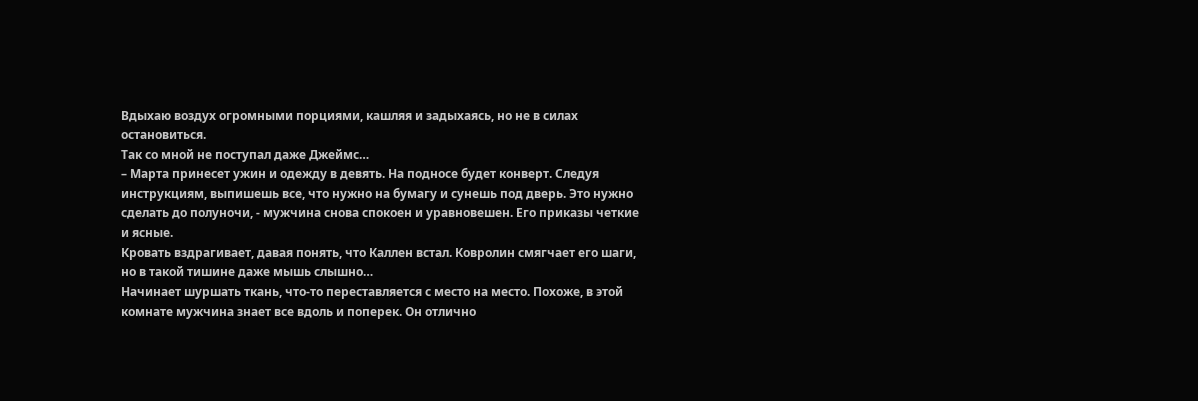Вдыхаю воздух огромными порциями, кашляя и задыхаясь, но не в силах остановиться.
Так со мной не поступал даже Джеймс…
– Марта принесет ужин и одежду в девять. На подносе будет конверт. Следуя инструкциям, выпишешь все, что нужно на бумагу и сунешь под дверь. Это нужно сделать до полуночи, - мужчина снова спокоен и уравновешен. Его приказы четкие и ясные.
Кровать вздрагивает, давая понять, что Каллен встал. Ковролин смягчает его шаги, но в такой тишине даже мышь слышно…
Начинает шуршать ткань, что-то переставляется с место на место. Похоже, в этой комнате мужчина знает все вдоль и поперек. Он отлично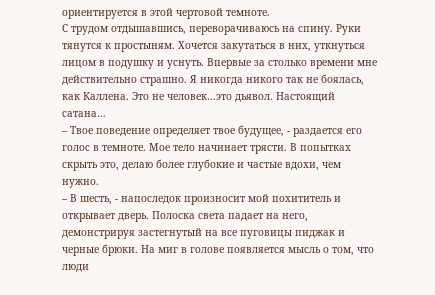ориентируется в этой чертовой темноте.
С трудом отдышавшись, переворачиваюсь на спину. Руки тянутся к простыням. Хочется закутаться в них, уткнуться лицом в подушку и уснуть. Впервые за столько времени мне действительно страшно. Я никогда никого так не боялась, как Каллена. Это не человек…это дьявол. Настоящий сатана…
– Твое поведение определяет твое будущее, - раздается его голос в темноте. Мое тело начинает трясти. В попытках скрыть это, делаю более глубокие и частые вдохи, чем нужно.
– В шесть, - напоследок произносит мой похититель и открывает дверь. Полоска света падает на него, демонстрируя застегнутый на все пуговицы пиджак и черные брюки. На миг в голове появляется мысль о том, что люди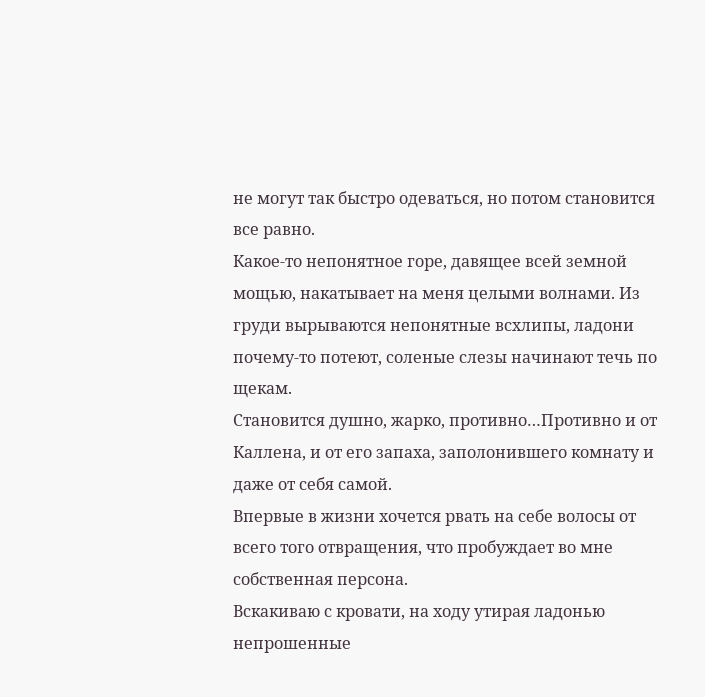не могут так быстро одеваться, но потом становится все равно.
Какое-то непонятное горе, давящее всей земной мощью, накатывает на меня целыми волнами. Из груди вырываются непонятные всхлипы, ладони почему-то потеют, соленые слезы начинают течь по щекам.
Становится душно, жарко, противно…Противно и от Каллена, и от его запаха, заполонившего комнату и даже от себя самой.
Впервые в жизни хочется рвать на себе волосы от всего того отвращения, что пробуждает во мне собственная персона.
Вскакиваю с кровати, на ходу утирая ладонью непрошенные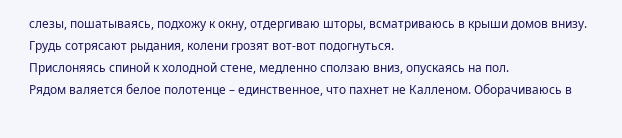слезы, пошатываясь, подхожу к окну, отдергиваю шторы, всматриваюсь в крыши домов внизу.
Грудь сотрясают рыдания, колени грозят вот-вот подогнуться.
Прислоняясь спиной к холодной стене, медленно сползаю вниз, опускаясь на пол.
Рядом валяется белое полотенце – единственное, что пахнет не Калленом. Оборачиваюсь в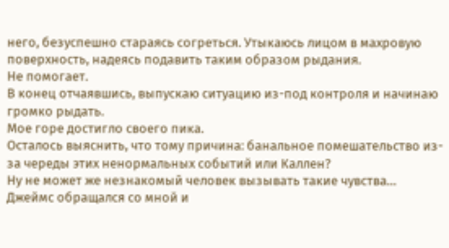него, безуспешно стараясь согреться. Утыкаюсь лицом в махровую поверхность, надеясь подавить таким образом рыдания.
Не помогает.
В конец отчаявшись, выпускаю ситуацию из-под контроля и начинаю громко рыдать.
Мое горе достигло своего пика.
Осталось выяснить, что тому причина: банальное помешательство из-за череды этих ненормальных событий или Каллен?
Ну не может же незнакомый человек вызывать такие чувства…
Джеймс обращался со мной и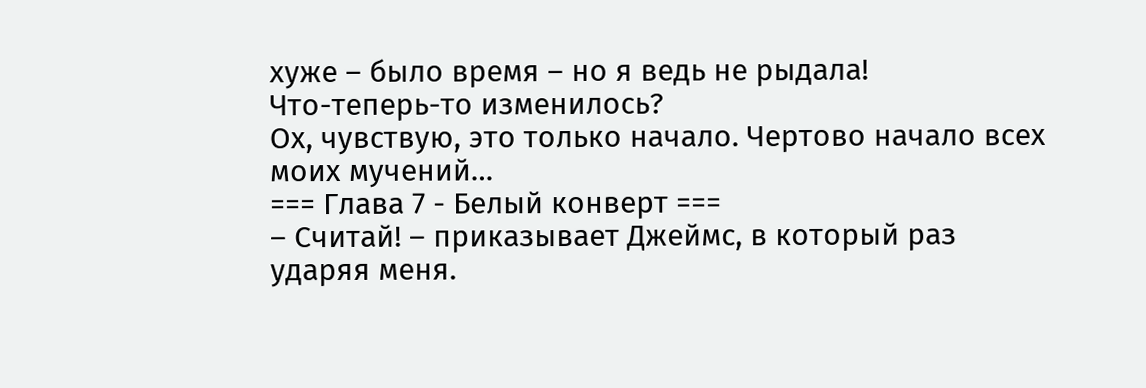хуже – было время – но я ведь не рыдала!
Что-теперь-то изменилось?
Ох, чувствую, это только начало. Чертово начало всех моих мучений…
=== Глава 7 - Белый конверт ===
– Считай! – приказывает Джеймс, в который раз ударяя меня.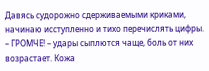Давясь судорожно сдерживаемыми криками, начинаю исступленно и тихо перечислять цифры.
– ГРОМЧЕ! – удары сыплются чаще, боль от них возрастает. Кожа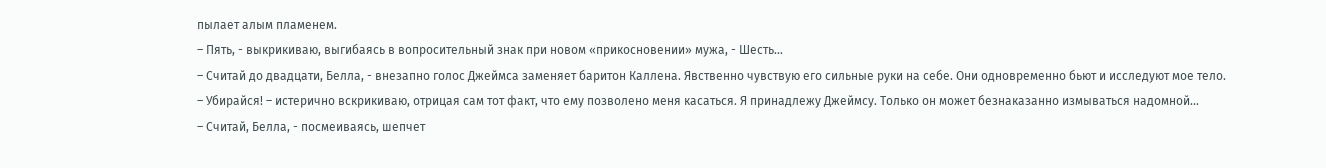пылает алым пламенем.
– Пять, - выкрикиваю, выгибаясь в вопросительный знак при новом «прикосновении» мужа, - Шесть…
– Считай до двадцати, Белла, - внезапно голос Джеймса заменяет баритон Каллена. Явственно чувствую его сильные руки на себе. Они одновременно бьют и исследуют мое тело.
– Убирайся! – истерично вскрикиваю, отрицая сам тот факт, что ему позволено меня касаться. Я принадлежу Джеймсу. Только он может безнаказанно измываться надомной…
– Считай, Белла, - посмеиваясь, шепчет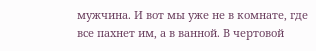мужчина. И вот мы уже не в комнате, где все пахнет им, а в ванной. В чертовой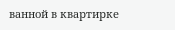ванной в квартирке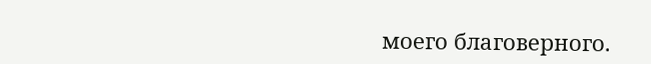моего благоверного.